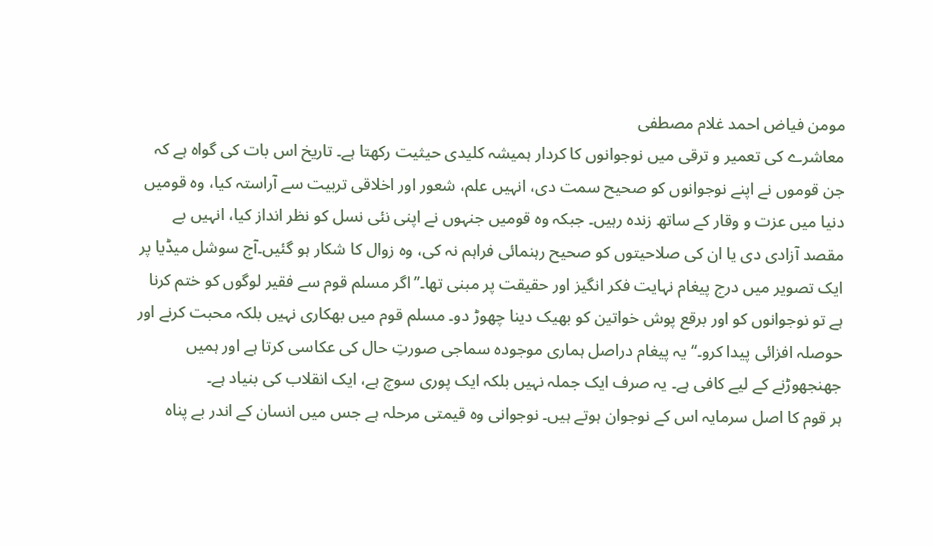مومن فیاض احمد غلام مصطفی
معاشرے کی تعمیر و ترقی میں نوجوانوں کا کردار ہمیشہ کلیدی حیثیت رکھتا ہے۔ تاریخ اس بات کی گواہ ہے کہ جن قوموں نے اپنے نوجوانوں کو صحیح سمت دی، انہیں علم، شعور اور اخلاقی تربیت سے آراستہ کیا، وہ قومیں دنیا میں عزت و وقار کے ساتھ زندہ رہیں۔ جبکہ وہ قومیں جنہوں نے اپنی نئی نسل کو نظر انداز کیا، انہیں بے مقصد آزادی دی یا ان کی صلاحیتوں کو صحیح رہنمائی فراہم نہ کی، وہ زوال کا شکار ہو گئیں۔آج سوشل میڈیا پر ایک تصویر میں درج پیغام نہایت فکر انگیز اور حقیقت پر مبنی تھا۔’’اگر مسلم قوم سے فقیر لوگوں کو ختم کرنا ہے تو نوجوانوں کو اور برقع پوش خواتین کو بھیک دینا چھوڑ دو۔ مسلم قوم میں بھکاری نہیں بلکہ محبت کرنے اور حوصلہ افزائی پیدا کرو۔‘‘یہ پیغام دراصل ہماری موجودہ سماجی صورتِ حال کی عکاسی کرتا ہے اور ہمیں جھنجھوڑنے کے لیے کافی ہے۔ یہ صرف ایک جملہ نہیں بلکہ ایک پوری سوچ ہے، ایک انقلاب کی بنیاد ہے۔
ہر قوم کا اصل سرمایہ اس کے نوجوان ہوتے ہیں۔ نوجوانی وہ قیمتی مرحلہ ہے جس میں انسان کے اندر بے پناہ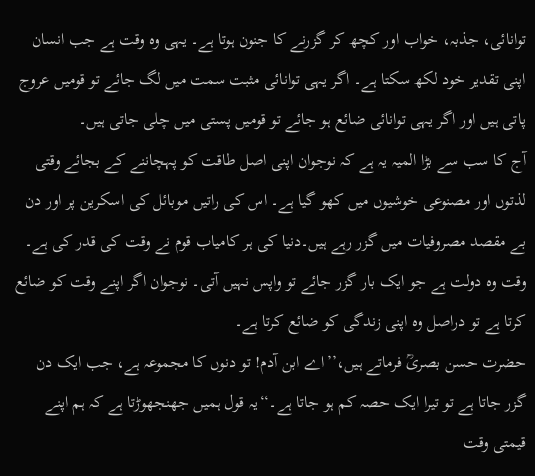توانائی، جذبہ، خواب اور کچھ کر گزرنے کا جنون ہوتا ہے۔ یہی وہ وقت ہے جب انسان اپنی تقدیر خود لکھ سکتا ہے۔ اگر یہی توانائی مثبت سمت میں لگ جائے تو قومیں عروج پاتی ہیں اور اگر یہی توانائی ضائع ہو جائے تو قومیں پستی میں چلی جاتی ہیں۔
آج کا سب سے بڑا المیہ یہ ہے کہ نوجوان اپنی اصل طاقت کو پہچاننے کے بجائے وقتی لذتوں اور مصنوعی خوشیوں میں کھو گیا ہے۔ اس کی راتیں موبائل کی اسکرین پر اور دن بے مقصد مصروفیات میں گزر رہے ہیں۔دنیا کی ہر کامیاب قوم نے وقت کی قدر کی ہے۔ وقت وہ دولت ہے جو ایک بار گزر جائے تو واپس نہیں آتی۔ نوجوان اگر اپنے وقت کو ضائع کرتا ہے تو دراصل وہ اپنی زندگی کو ضائع کرتا ہے۔
حضرت حسن بصریؒ فرماتے ہیں،’’اے ابن آدم! تو دنوں کا مجموعہ ہے، جب ایک دن گزر جاتا ہے تو تیرا ایک حصہ کم ہو جاتا ہے۔‘‘یہ قول ہمیں جھنجھوڑتا ہے کہ ہم اپنے قیمتی وقت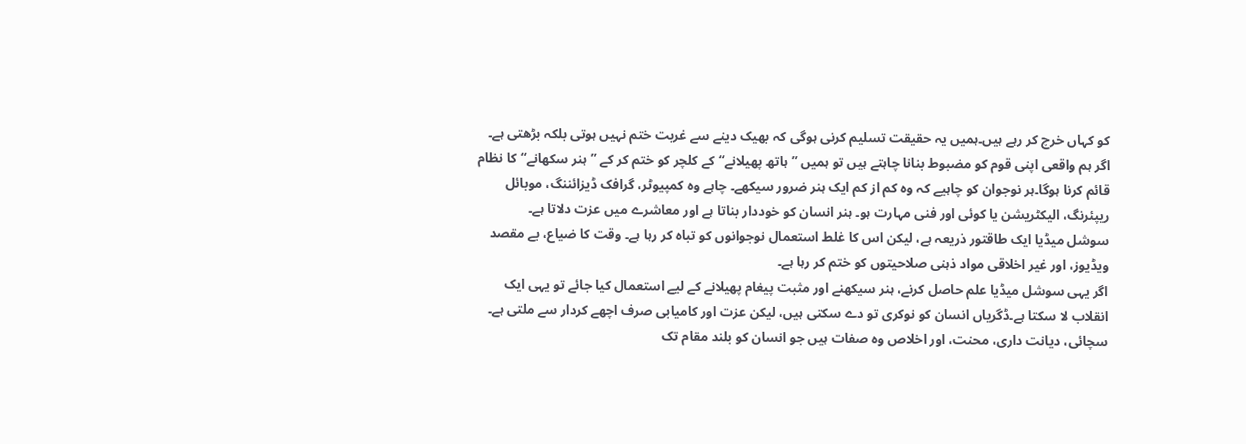کو کہاں خرچ کر رہے ہیں۔ہمیں یہ حقیقت تسلیم کرنی ہوگی کہ بھیک دینے سے غربت ختم نہیں ہوتی بلکہ بڑھتی ہے۔ اگر ہم واقعی اپنی قوم کو مضبوط بنانا چاہتے ہیں تو ہمیں ’’ہاتھ پھیلانے‘‘کے کلچر کو ختم کر کے ’’ہنر سکھانے‘‘کا نظام قائم کرنا ہوگا۔ہر نوجوان کو چاہیے کہ وہ کم از کم ایک ہنر ضرور سیکھے۔ چاہے وہ کمپیوٹر، گرافک ڈیزائننگ، موبائل ریپئرنگ، الیکٹریشن یا کوئی اور فنی مہارت ہو۔ ہنر انسان کو خوددار بناتا ہے اور معاشرے میں عزت دلاتا ہے۔
سوشل میڈیا ایک طاقتور ذریعہ ہے، لیکن اس کا غلط استعمال نوجوانوں کو تباہ کر رہا ہے۔ وقت کا ضیاع، بے مقصد ویڈیوز، اور غیر اخلاقی مواد ذہنی صلاحیتوں کو ختم کر رہا ہے۔
اگر یہی سوشل میڈیا علم حاصل کرنے، ہنر سیکھنے اور مثبت پیغام پھیلانے کے لیے استعمال کیا جائے تو یہی ایک انقلاب لا سکتا ہے۔ڈگریاں انسان کو نوکری تو دے سکتی ہیں، لیکن عزت اور کامیابی صرف اچھے کردار سے ملتی ہے۔ سچائی، دیانت داری، محنت، اور اخلاص وہ صفات ہیں جو انسان کو بلند مقام تک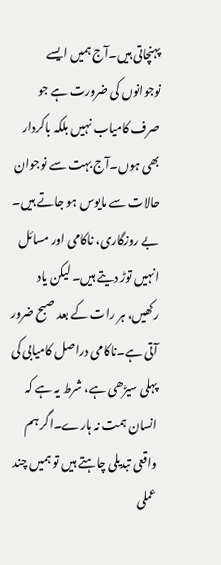پہنچاتی ہیں۔آج ہمیں ایسے نوجوانوں کی ضرورت ہے جو صرف کامیاب نہیں بلکہ باکردار بھی ہوں۔آج بہت سے نوجوان حالات سے مایوس ہو جاتے ہیں۔ بے روزگاری، ناکامی اور مسائل انہیں توڑ دیتے ہیں۔ لیکن یاد رکھیں، ہر رات کے بعد صبح ضرور آتی ہے۔ناکامی دراصل کامیابی کی پہلی سیڑھی ہے، شرط یہ ہے کہ انسان ہمت نہ ہارے۔اگر ہم واقعی تبدیلی چاہتے ہیں تو ہمیں چند عملی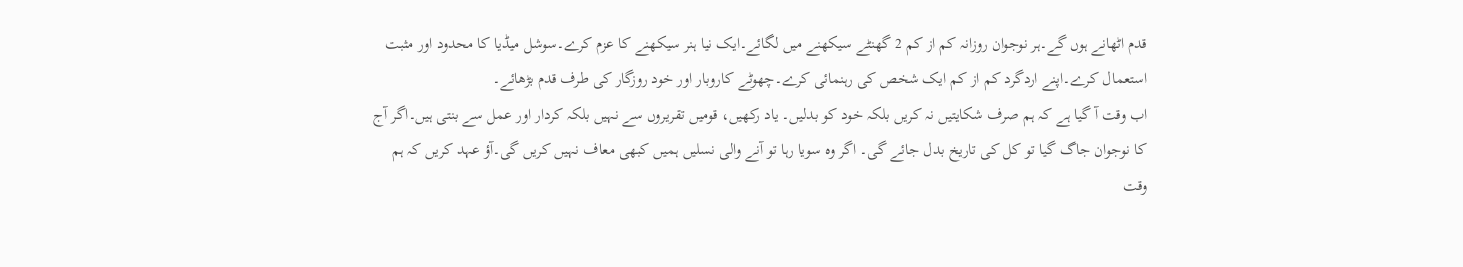قدم اٹھانے ہوں گے۔ہر نوجوان روزانہ کم از کم 2 گھنٹے سیکھنے میں لگائے۔ایک نیا ہنر سیکھنے کا عزم کرے۔سوشل میڈیا کا محدود اور مثبت استعمال کرے۔اپنے اردگرد کم از کم ایک شخص کی رہنمائی کرے۔چھوٹے کاروبار اور خود روزگار کی طرف قدم بڑھائے۔
اب وقت آ گیا ہے کہ ہم صرف شکایتیں نہ کریں بلکہ خود کو بدلیں۔ یاد رکھیں، قومیں تقریروں سے نہیں بلکہ کردار اور عمل سے بنتی ہیں۔اگر آج کا نوجوان جاگ گیا تو کل کی تاریخ بدل جائے گی۔ اگر وہ سویا رہا تو آنے والی نسلیں ہمیں کبھی معاف نہیں کریں گی۔آؤ عہد کریں کہ ہم وقت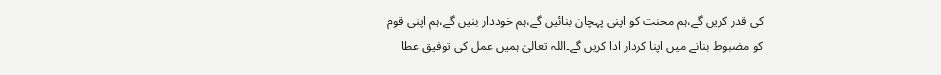کی قدر کریں گے،ہم محنت کو اپنی پہچان بنائیں گے،ہم خوددار بنیں گے،ہم اپنی قوم کو مضبوط بنانے میں اپنا کردار ادا کریں گے۔اللہ تعالیٰ ہمیں عمل کی توفیق عطا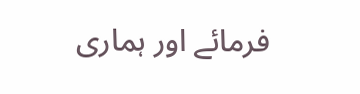فرمائے اور ہماری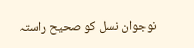نوجوان نسل کو صحیح راستہ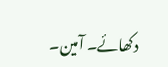دکھائے۔ آمین۔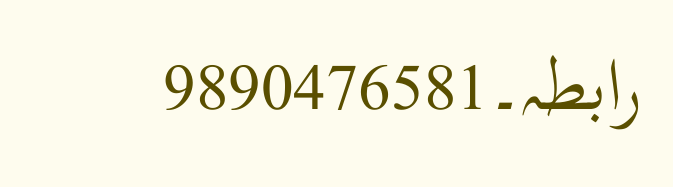رابطہ۔9890476581